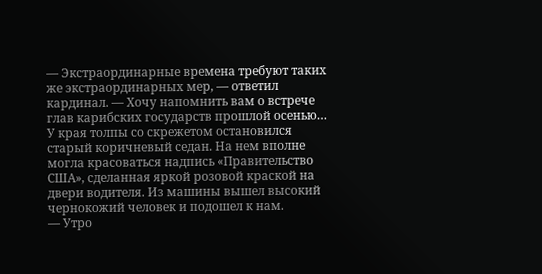— Экстраординарные времена требуют таких же экстраординарных мер, — ответил кардинал. — Хочу напомнить вам о встрече глав карибских государств прошлой осенью…
У края толпы со скрежетом остановился старый коричневый седан. На нем вполне могла красоваться надпись «Правительство США», сделанная яркой розовой краской на двери водителя. Из машины вышел высокий чернокожий человек и подошел к нам.
— Утро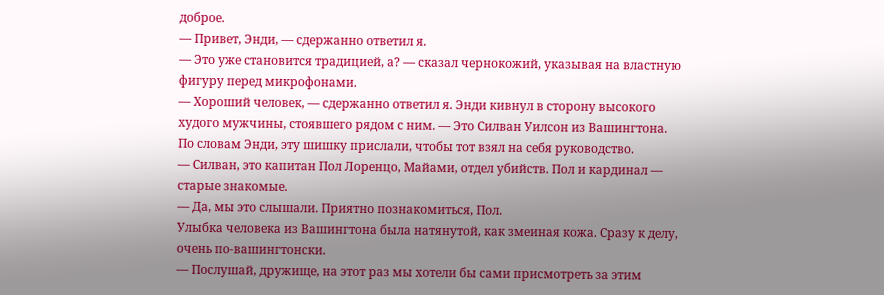доброе.
— Привет, Энди, — сдержанно ответил я.
— Это уже становится традицией, а? — сказал чернокожий, указывая на властную фигуру перед микрофонами.
— Хороший человек, — сдержанно ответил я. Энди кивнул в сторону высокого худого мужчины, стоявшего рядом с ним. — Это Силван Уилсон из Вашингтона.
По словам Энди, эту шишку прислали, чтобы тот взял на себя руководство.
— Силван, это капитан Пол Лоренцо, Майами, отдел убийств. Пол и кардинал — старые знакомые.
— Да, мы это слышали. Приятно познакомиться, Пол.
Улыбка человека из Вашингтона была натянутой, как змеиная кожа. Сразу к делу, очень по-вашингтонски.
— Послушай, дружище, на этот раз мы хотели бы сами присмотреть за этим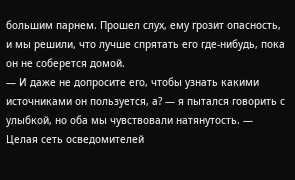большим парнем. Прошел слух, ему грозит опасность, и мы решили, что лучше спрятать его где-нибудь, пока он не соберется домой.
— И даже не допросите его, чтобы узнать какими источниками он пользуется, а? — я пытался говорить с улыбкой, но оба мы чувствовали натянутость. — Целая сеть осведомителей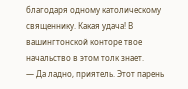благодаря одному католическому священнику. Какая удача! В вашингтонской конторе твое начальство в этом толк знает.
— Да ладно, приятель. Этот парень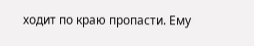ходит по краю пропасти. Ему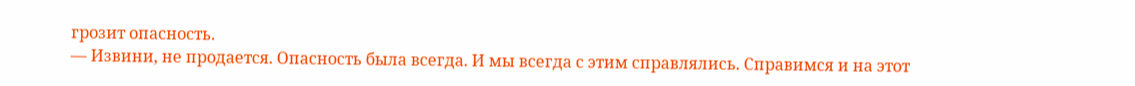грозит опасность.
— Извини, не продается. Опасность была всегда. И мы всегда с этим справлялись. Справимся и на этот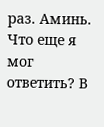раз. Аминь.
Что еще я мог ответить? В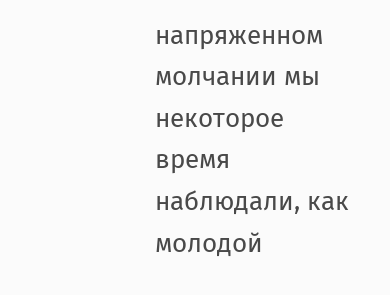напряженном молчании мы некоторое время наблюдали, как молодой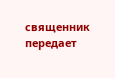священник передает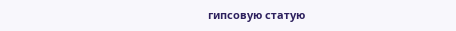гипсовую статую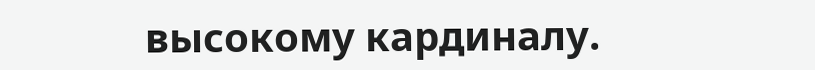высокому кардиналу.